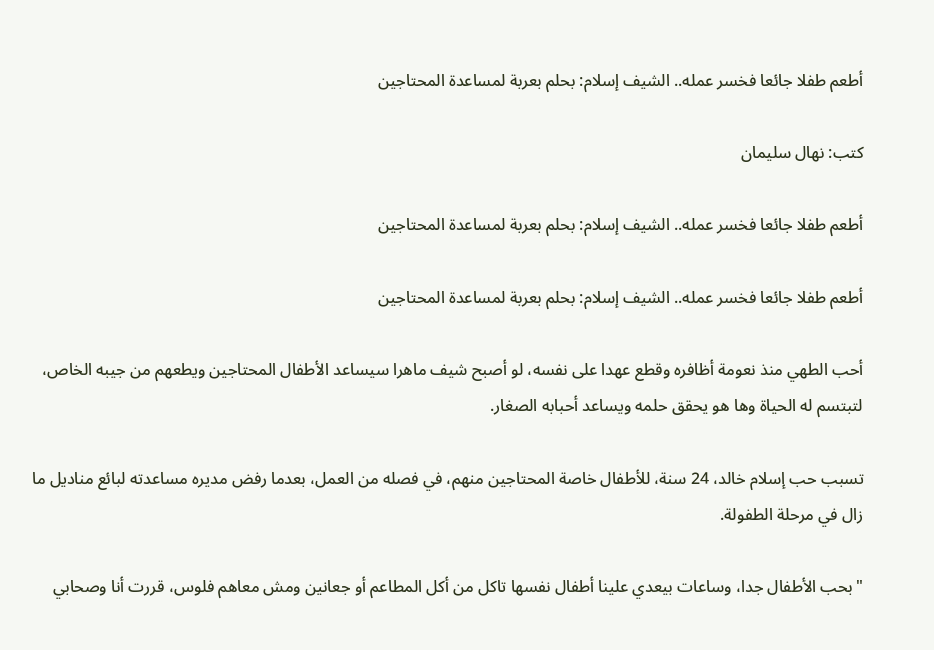أطعم طفلا جائعا فخسر عمله.. الشيف إسلام: بحلم بعربة لمساعدة المحتاجين

كتب: نهال سليمان

أطعم طفلا جائعا فخسر عمله.. الشيف إسلام: بحلم بعربة لمساعدة المحتاجين

أطعم طفلا جائعا فخسر عمله.. الشيف إسلام: بحلم بعربة لمساعدة المحتاجين

أحب الطهي منذ نعومة أظافره وقطع عهدا على نفسه، لو أصبح شيف ماهرا سيساعد الأطفال المحتاجين ويطعهم من جيبه الخاص، لتبتسم له الحياة وها هو يحقق حلمه ويساعد أحبابه الصغار.

تسبب حب إسلام خالد، 24 سنة، للأطفال خاصة المحتاجين منهم، في فصله من العمل، بعدما رفض مديره مساعدته لبائع مناديل ما زال في مرحلة الطفولة.

"بحب الأطفال جدا، وساعات بيعدي علينا أطفال نفسها تاكل من أكل المطاعم أو جعانين ومش معاهم فلوس، قررت أنا وصحابي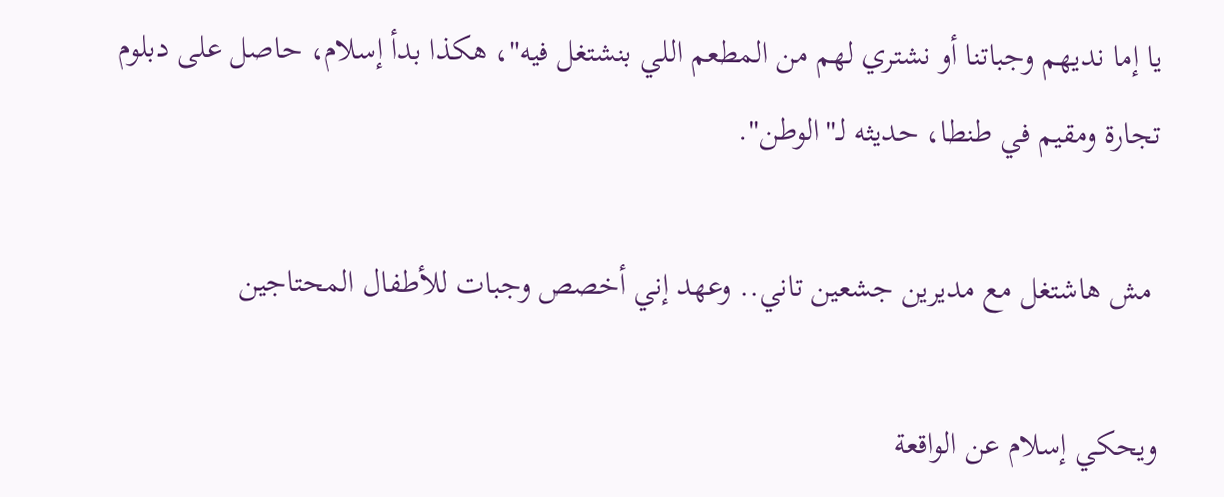يا إما نديهم وجباتنا أو نشتري لهم من المطعم اللي بنشتغل فيه"، هكذا بدأ إسلام، حاصل على دبلوم تجارة ومقيم في طنطا، حديثه لـ"الوطن".

 مش هاشتغل مع مديرين جشعين تاني.. وعهد إني أخصص وجبات للأطفال المحتاجين

ويحكي إسلام عن الواقعة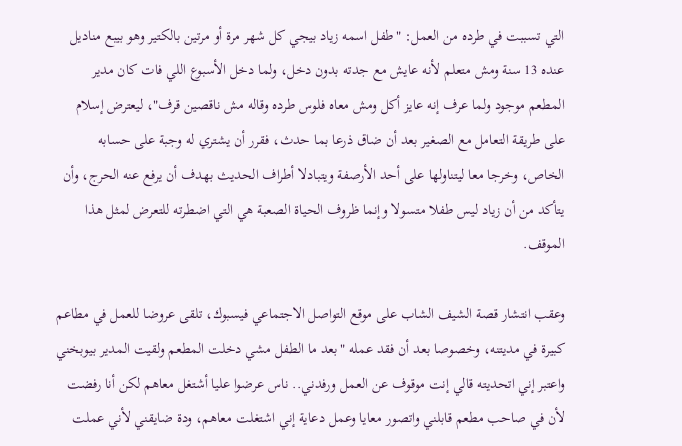التي تسببت في طرده من العمل: "طفل اسمه زياد بيجي كل شهر مرة أو مرتين بالكتير وهو بيبع مناديل عنده 13 سنة ومش متعلم لأنه عايش مع جدته بدون دخل، ولما دخل الأسبوع اللي فات كان مدير المطعم موجود ولما عرف إنه عايز أكل ومش معاه فلوس طرده وقاله مش ناقصين قرف"، ليعترض إسلام على طريقة التعامل مع الصغير بعد أن ضاق ذرعا بما حدث، فقرر أن يشتري له وجبة على حسابه الخاص، وخرجا معا ليتناولها على أحد الأرصفة ويتبادلا أطراف الحديث بهدف أن يرفع عنه الحرج، وأن يتأكد من أن زياد ليس طفلا متسولا وإنما ظروف الحياة الصعبة هي التي اضطرته للتعرض لمثل هذا الموقف.

وعقب انتشار قصة الشيف الشاب على موقع التواصل الاجتماعي فيسبوك، تلقى عروضا للعمل في مطاعم كبيرة في مديتنه، وخصوصا بعد أن فقد عمله "بعد ما الطفل مشي دخلت المطعم ولقيت المدير بيوبخني واعتبر إني اتحديته قالي إنت موقوف عن العمل ورفدني.. ناس عرضوا عليا أشتغل معاهم لكن أنا رفضت لأن في صاحب مطعم قابلني واتصور معايا وعمل دعاية إني اشتغلت معاهم، ودة ضايقني لأني عملت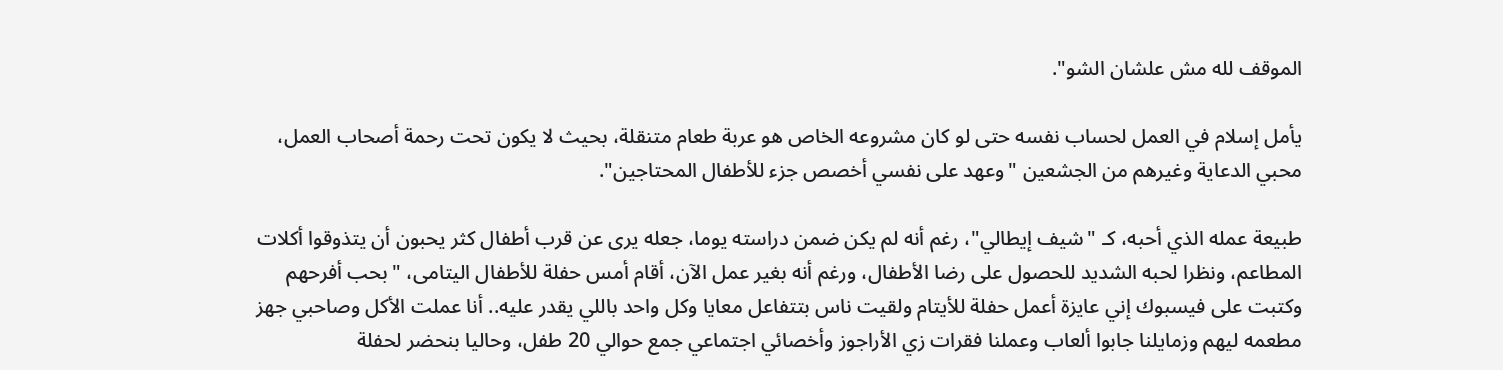الموقف لله مش علشان الشو".

يأمل إسلام في العمل لحساب نفسه حتى لو كان مشروعه الخاص هو عربة طعام متنقلة، بحيث لا يكون تحت رحمة أصحاب العمل، محبي الدعاية وغيرهم من الجشعين "وعهد على نفسي أخصص جزء للأطفال المحتاجين".

طبيعة عمله الذي أحبه، كـ "شيف إيطالي"، رغم أنه لم يكن ضمن دراسته يوما، جعله يرى عن قرب أطفال كثر يحبون أن يتذوقوا أكلات المطاعم، ونظرا لحبه الشديد للحصول على رضا الأطفال، ورغم أنه بغير عمل الآن، أقام أمس حفلة للأطفال اليتامى، "بحب أفرحهم وكتبت على فيسبوك إني عايزة أعمل حفلة للأيتام ولقيت ناس بتتفاعل معايا وكل واحد باللي يقدر عليه.. أنا عملت الأكل وصاحبي جهز مطعمه ليهم وزمايلنا جابوا ألعاب وعملنا فقرات زي الأراجوز وأخصائي اجتماعي جمع حوالي 20 طفل، وحاليا بنحضر لحفلة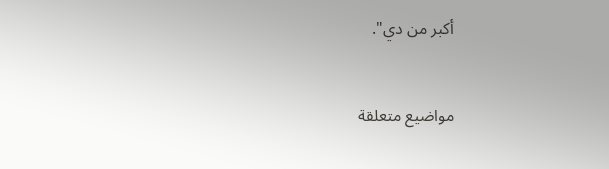أكبر من دي".


مواضيع متعلقة